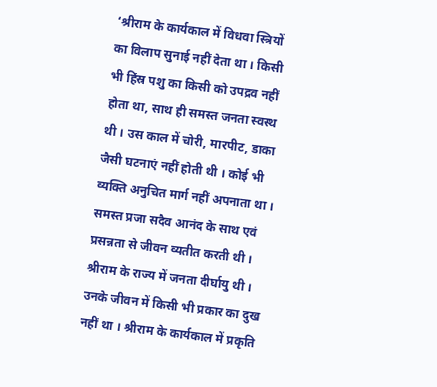‘श्रीराम के कार्यकाल में विधवा स्त्रियों का विलाप सुनाई नहीं देता था । किसी भी हिंस्र पशु का किसी को उपद्रव नहीं होता था, साथ ही समस्त जनता स्वस्थ थी । उस काल में चोरी, मारपीट, डाका जैसी घटनाएं नहीं होती थी । कोई भी व्यक्ति अनुचित मार्ग नहीं अपनाता था । समस्त प्रजा सदैव आनंद के साथ एवं प्रसन्नता से जीवन व्यतीत करती थी । श्रीराम के राज्य में जनता दीर्घायु थी । उनके जीवन में किसी भी प्रकार का दुख नहीं था । श्रीराम के कार्यकाल में प्रकृति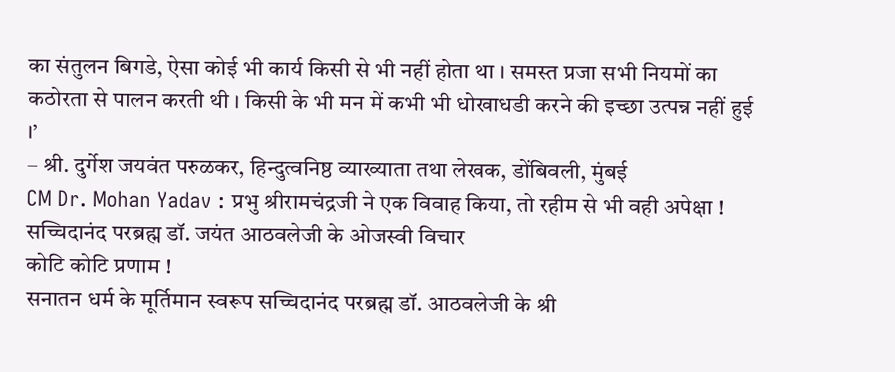का संतुलन बिगडे, ऐसा कोई भी कार्य किसी से भी नहीं होता था । समस्त प्रजा सभी नियमों का कठोरता से पालन करती थी । किसी के भी मन में कभी भी धोखाधडी करने की इच्छा उत्पन्न नहीं हुई ।’
– श्री. दुर्गेश जयवंत परुळकर, हिन्दुत्वनिष्ठ व्याख्याता तथा लेखक, डोंबिवली, मुंबई
CM Dr. Mohan Yadav : प्रभु श्रीरामचंद्रजी ने एक विवाह किया, तो रहीम से भी वही अपेक्षा !
सच्चिदानंद परब्रह्म डॉ. जयंत आठवलेजी के ओजस्वी विचार
कोटि कोटि प्रणाम !
सनातन धर्म के मूर्तिमान स्वरूप सच्चिदानंद परब्रह्म डॉ. आठवलेजी के श्री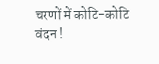चरणों में कोटि-कोटि वंदन !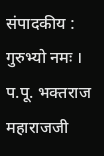संपादकीय : गुरुभ्यो नमः ।
प.पू. भक्तराज महाराजजी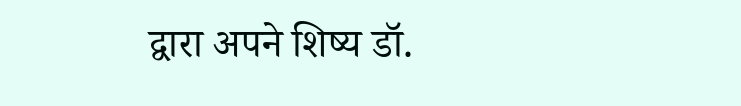द्वारा अपने शिष्य डॉ.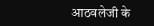आठवलेजी के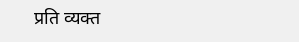प्रति व्यक्त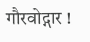गौरवोद्गार !